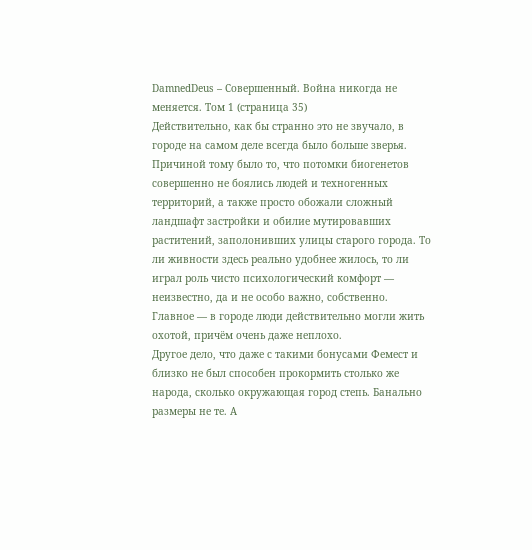DamnedDeus – Совершенный. Война никогда не меняется. Том 1 (страница 35)
Действительно, как бы странно это не звучало, в городе на самом деле всегда было больше зверья. Причиной тому было то, что потомки биогенетов совершенно не боялись людей и техногенных территорий, а также просто обожали сложный ландшафт застройки и обилие мутировавших раститений, заполонивших улицы старого города. То ли живности здесь реально удобнее жилось, то ли играл роль чисто психологический комфорт — неизвестно, да и не особо важно, собственно. Главное — в городе люди действительно могли жить охотой, причём очень даже неплохо.
Другое дело, что даже с такими бонусами Фемест и близко не был способен прокормить столько же народа, сколько окружающая город степь. Банально размеры не те. А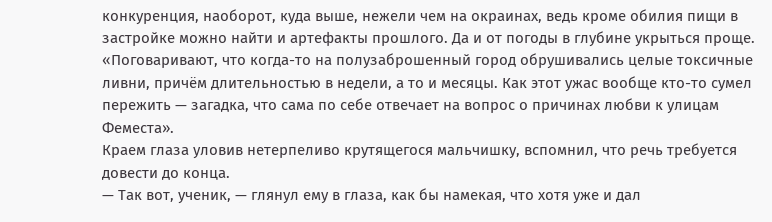конкуренция, наоборот, куда выше, нежели чем на окраинах, ведь кроме обилия пищи в застройке можно найти и артефакты прошлого. Да и от погоды в глубине укрыться проще.
«Поговаривают, что когда-то на полузаброшенный город обрушивались целые токсичные ливни, причём длительностью в недели, а то и месяцы. Как этот ужас вообще кто-то сумел пережить — загадка, что сама по себе отвечает на вопрос о причинах любви к улицам Феместа».
Краем глаза уловив нетерпеливо крутящегося мальчишку, вспомнил, что речь требуется довести до конца.
— Так вот, ученик, — глянул ему в глаза, как бы намекая, что хотя уже и дал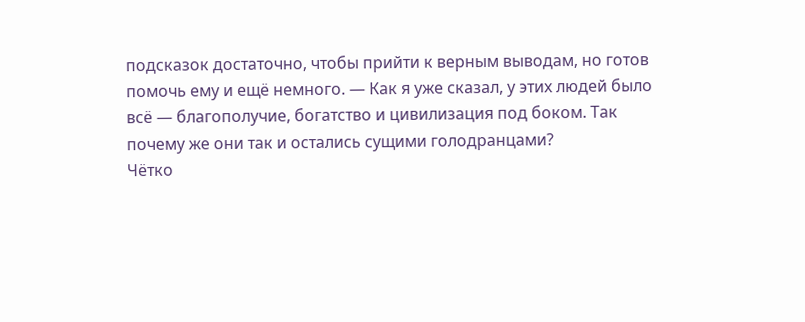подсказок достаточно, чтобы прийти к верным выводам, но готов помочь ему и ещё немного. — Как я уже сказал, у этих людей было всё — благополучие, богатство и цивилизация под боком. Так почему же они так и остались сущими голодранцами?
Чётко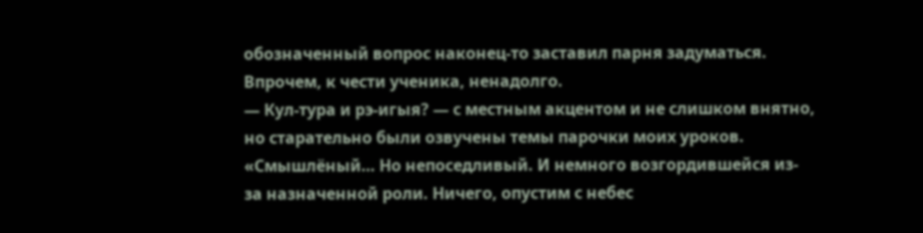обозначенный вопрос наконец-то заставил парня задуматься. Впрочем, к чести ученика, ненадолго.
— Кул-тура и рэ-игыя? — с местным акцентом и не слишком внятно, но старательно были озвучены темы парочки моих уроков.
«Смышлёный… Но непоседливый. И немного возгордившейся из-за назначенной роли. Ничего, опустим с небес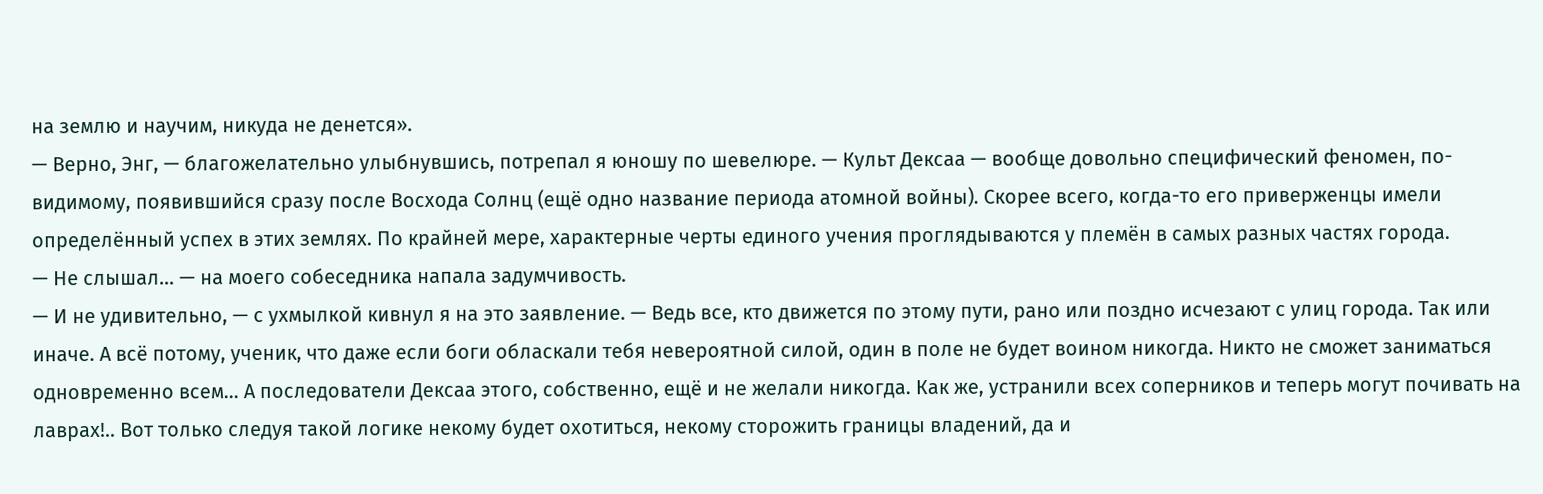на землю и научим, никуда не денется».
— Верно, Энг, — благожелательно улыбнувшись, потрепал я юношу по шевелюре. — Культ Дексаа — вообще довольно специфический феномен, по-видимому, появившийся сразу после Восхода Солнц (ещё одно название периода атомной войны). Скорее всего, когда-то его приверженцы имели определённый успех в этих землях. По крайней мере, характерные черты единого учения проглядываются у племён в самых разных частях города.
— Не слышал… — на моего собеседника напала задумчивость.
— И не удивительно, — с ухмылкой кивнул я на это заявление. — Ведь все, кто движется по этому пути, рано или поздно исчезают с улиц города. Так или иначе. А всё потому, ученик, что даже если боги обласкали тебя невероятной силой, один в поле не будет воином никогда. Никто не сможет заниматься одновременно всем… А последователи Дексаа этого, собственно, ещё и не желали никогда. Как же, устранили всех соперников и теперь могут почивать на лаврах!.. Вот только следуя такой логике некому будет охотиться, некому сторожить границы владений, да и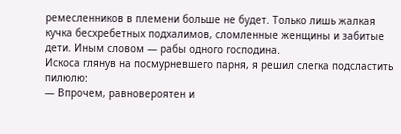ремесленников в племени больше не будет. Только лишь жалкая кучка бесхребетных подхалимов, сломленные женщины и забитые дети. Иным словом — рабы одного господина.
Искоса глянув на посмурневшего парня, я решил слегка подсластить пилюлю:
— Впрочем, равновероятен и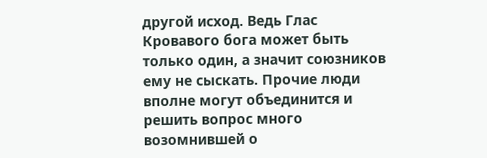другой исход. Ведь Глас Кровавого бога может быть только один, а значит союзников ему не сыскать. Прочие люди вполне могут объединится и решить вопрос много возомнившей о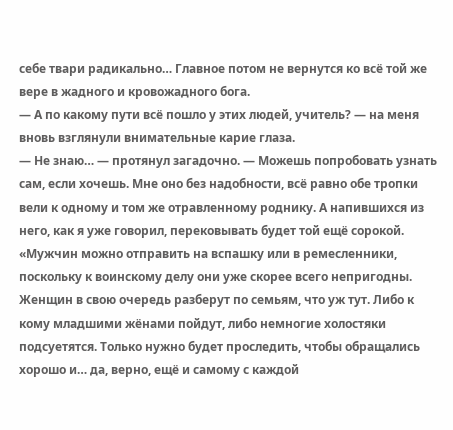себе твари радикально… Главное потом не вернутся ко всё той же вере в жадного и кровожадного бога.
— А по какому пути всё пошло у этих людей, учитель? — на меня вновь взглянули внимательные карие глаза.
— Не знаю… — протянул загадочно. — Можешь попробовать узнать сам, если хочешь. Мне оно без надобности, всё равно обе тропки вели к одному и том же отравленному роднику. А напившихся из него, как я уже говорил, перековывать будет той ещё сорокой.
«Мужчин можно отправить на вспашку или в ремесленники, поскольку к воинскому делу они уже скорее всего непригодны. Женщин в свою очередь разберут по семьям, что уж тут. Либо к кому младшими жёнами пойдут, либо немногие холостяки подсуетятся. Только нужно будет проследить, чтобы обращались хорошо и… да, верно, ещё и самому с каждой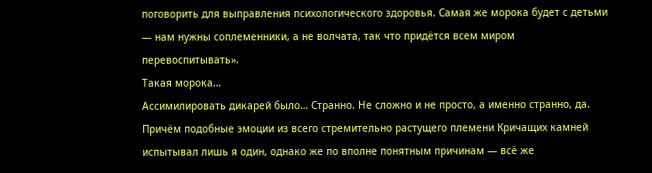поговорить для выправления психологического здоровья. Самая же морока будет с детьми — нам нужны соплеменники, а не волчата, так что придётся всем миром перевоспитывать».
Такая морока…
Ассимилировать дикарей было… Странно. Не сложно и не просто, а именно странно, да. Причём подобные эмоции из всего стремительно растущего племени Кричащих камней испытывал лишь я один, однако же по вполне понятным причинам — всё же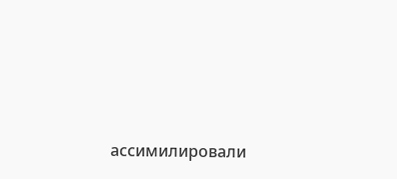ассимилировали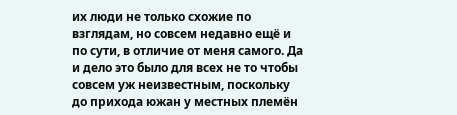их люди не только схожие по взглядам, но совсем недавно ещё и по сути, в отличие от меня самого. Да и дело это было для всех не то чтобы совсем уж неизвестным, поскольку до прихода южан у местных племён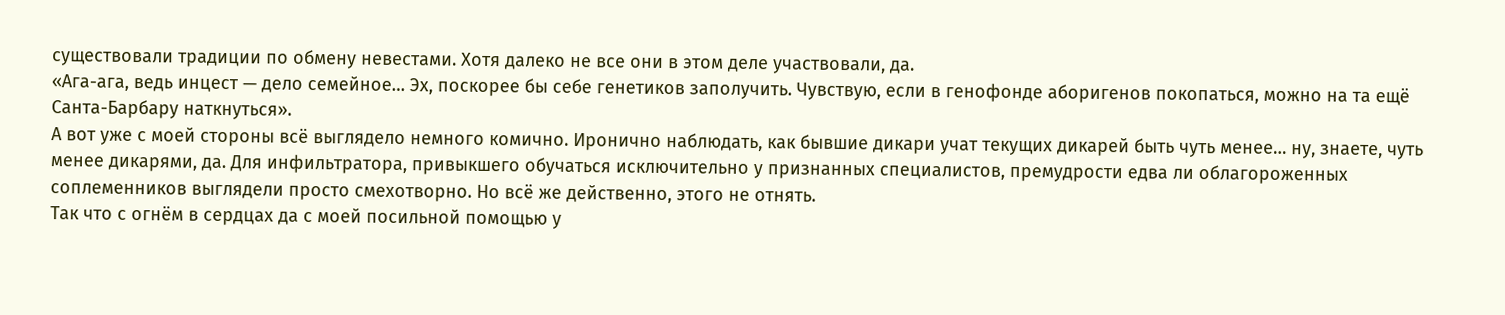существовали традиции по обмену невестами. Хотя далеко не все они в этом деле участвовали, да.
«Ага-ага, ведь инцест — дело семейное… Эх, поскорее бы себе генетиков заполучить. Чувствую, если в генофонде аборигенов покопаться, можно на та ещё Санта-Барбару наткнуться».
А вот уже с моей стороны всё выглядело немного комично. Иронично наблюдать, как бывшие дикари учат текущих дикарей быть чуть менее… ну, знаете, чуть менее дикарями, да. Для инфильтратора, привыкшего обучаться исключительно у признанных специалистов, премудрости едва ли облагороженных соплеменников выглядели просто смехотворно. Но всё же действенно, этого не отнять.
Так что с огнём в сердцах да с моей посильной помощью у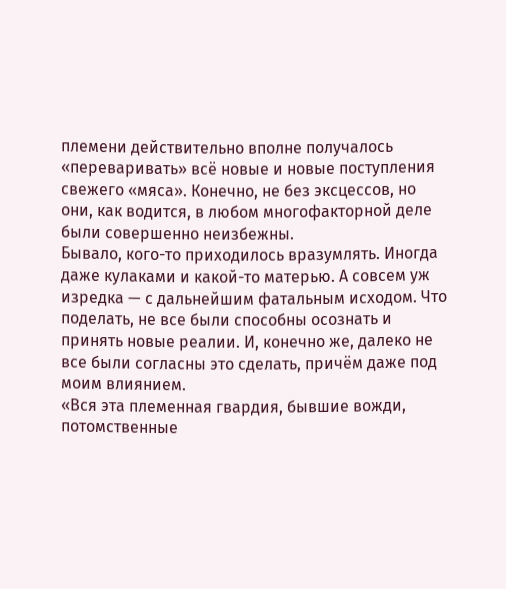племени действительно вполне получалось «переваривать» всё новые и новые поступления свежего «мяса». Конечно, не без эксцессов, но они, как водится, в любом многофакторной деле были совершенно неизбежны.
Бывало, кого-то приходилось вразумлять. Иногда даже кулаками и какой-то матерью. А совсем уж изредка — с дальнейшим фатальным исходом. Что поделать, не все были способны осознать и принять новые реалии. И, конечно же, далеко не все были согласны это сделать, причём даже под моим влиянием.
«Вся эта племенная гвардия, бывшие вожди, потомственные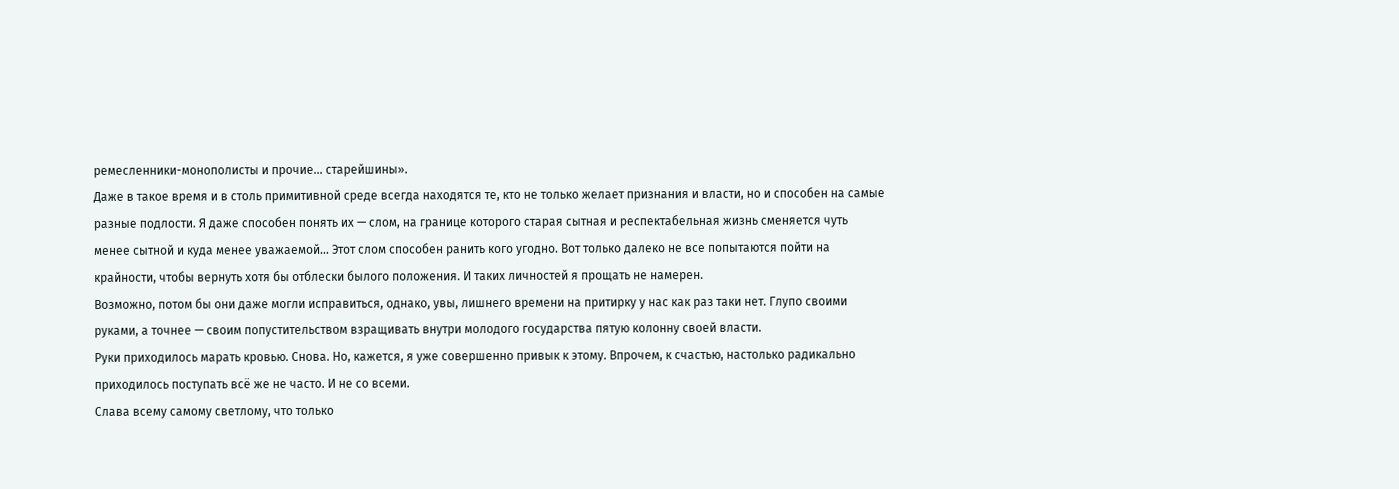ремесленники-монополисты и прочие… старейшины».
Даже в такое время и в столь примитивной среде всегда находятся те, кто не только желает признания и власти, но и способен на самые разные подлости. Я даже способен понять их — слом, на границе которого старая сытная и респектабельная жизнь сменяется чуть менее сытной и куда менее уважаемой… Этот слом способен ранить кого угодно. Вот только далеко не все попытаются пойти на крайности, чтобы вернуть хотя бы отблески былого положения. И таких личностей я прощать не намерен.
Возможно, потом бы они даже могли исправиться, однако, увы, лишнего времени на притирку у нас как раз таки нет. Глупо своими руками, а точнее — своим попустительством взращивать внутри молодого государства пятую колонну своей власти.
Руки приходилось марать кровью. Снова. Но, кажется, я уже совершенно привык к этому. Впрочем, к счастью, настолько радикально приходилось поступать всё же не часто. И не со всеми.
Слава всему самому светлому, что только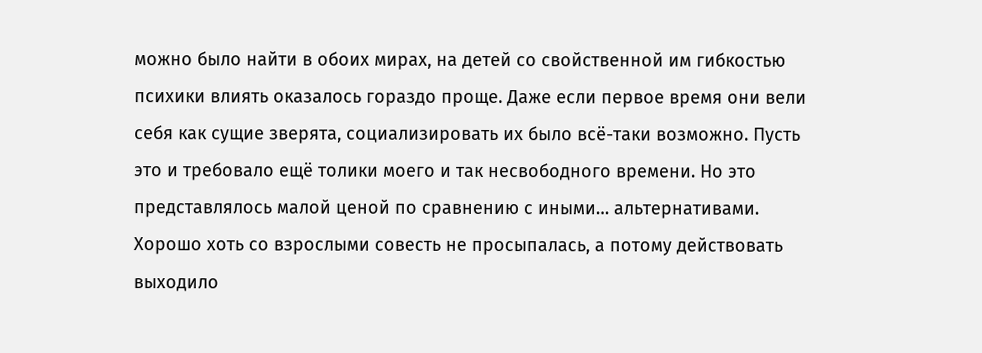можно было найти в обоих мирах, на детей со свойственной им гибкостью психики влиять оказалось гораздо проще. Даже если первое время они вели себя как сущие зверята, социализировать их было всё-таки возможно. Пусть это и требовало ещё толики моего и так несвободного времени. Но это представлялось малой ценой по сравнению с иными… альтернативами.
Хорошо хоть со взрослыми совесть не просыпалась, а потому действовать выходило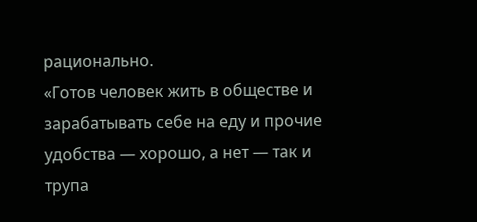рационально.
«Готов человек жить в обществе и зарабатывать себе на еду и прочие удобства — хорошо, а нет — так и трупа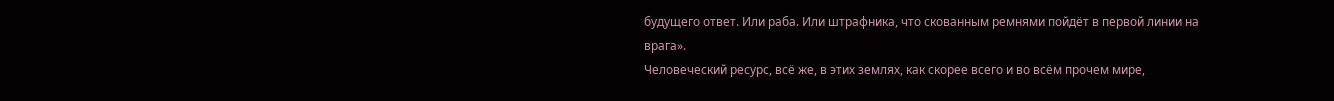будущего ответ. Или раба. Или штрафника, что скованным ремнями пойдёт в первой линии на врага».
Человеческий ресурс, всё же, в этих землях, как скорее всего и во всём прочем мире,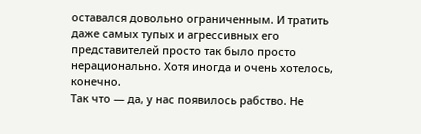оставался довольно ограниченным. И тратить даже самых тупых и агрессивных его представителей просто так было просто нерационально. Хотя иногда и очень хотелось, конечно.
Так что — да, у нас появилось рабство. Не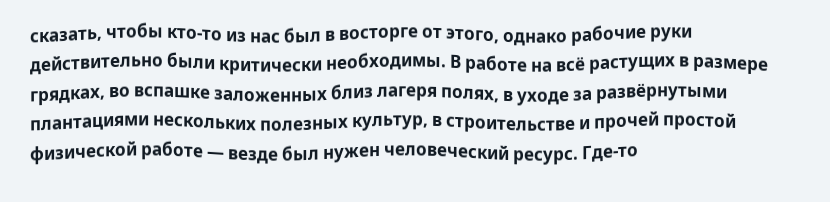сказать, чтобы кто-то из нас был в восторге от этого, однако рабочие руки действительно были критически необходимы. В работе на всё растущих в размере грядках, во вспашке заложенных близ лагеря полях, в уходе за развёрнутыми плантациями нескольких полезных культур, в строительстве и прочей простой физической работе — везде был нужен человеческий ресурс. Где-то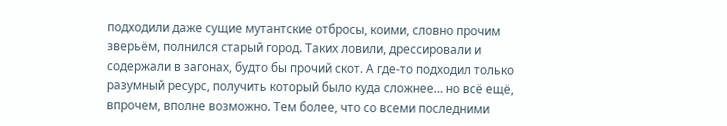подходили даже сущие мутантские отбросы, коими, словно прочим зверьём, полнился старый город. Таких ловили, дрессировали и содержали в загонах, будто бы прочий скот. А где-то подходил только разумный ресурс, получить который было куда сложнее… но всё ещё, впрочем, вполне возможно. Тем более, что со всеми последними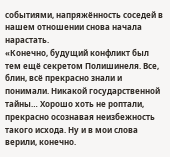событиями, напряжённость соседей в нашем отношении снова начала нарастать.
«Конечно, будущий конфликт был тем ещё секретом Полишинеля. Все, блин, всё прекрасно знали и понимали. Никакой государственной тайны… Хорошо хоть не роптали, прекрасно осознавая неизбежность такого исхода. Ну и в мои слова верили, конечно.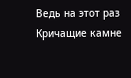Ведь на этот раз Кричащие камне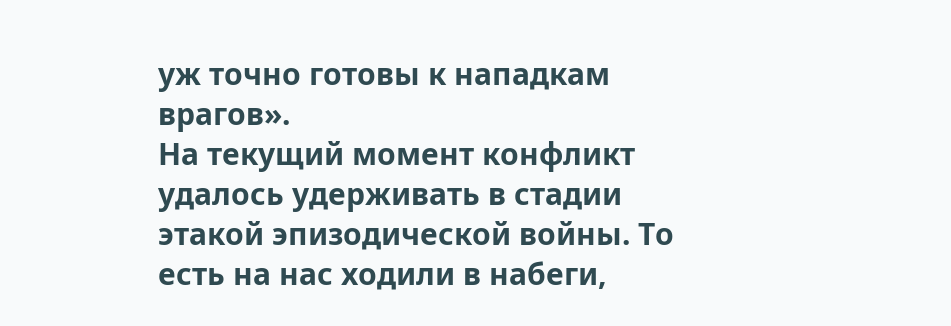уж точно готовы к нападкам врагов».
На текущий момент конфликт удалось удерживать в стадии этакой эпизодической войны. То есть на нас ходили в набеги,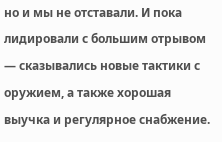но и мы не отставали. И пока лидировали с большим отрывом — сказывались новые тактики с оружием, а также хорошая выучка и регулярное снабжение.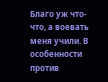Благо уж что-что, а воевать меня учили. В особенности против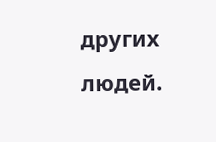других людей.